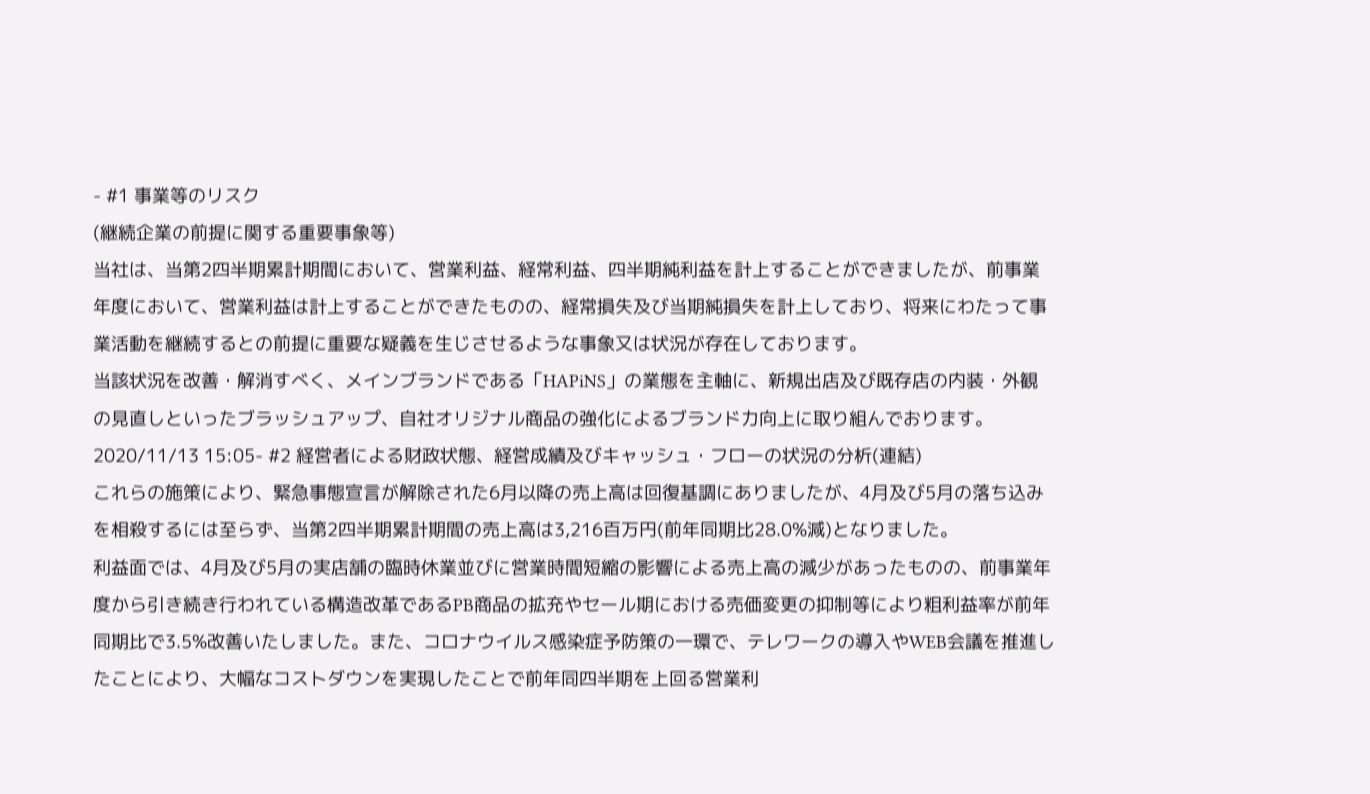- #1 事業等のリスク
(継続企業の前提に関する重要事象等)
当社は、当第2四半期累計期間において、営業利益、経常利益、四半期純利益を計上することができましたが、前事業年度において、営業利益は計上することができたものの、経常損失及び当期純損失を計上しており、将来にわたって事業活動を継続するとの前提に重要な疑義を生じさせるような事象又は状況が存在しております。
当該状況を改善・解消すべく、メインブランドである「HAPiNS」の業態を主軸に、新規出店及び既存店の内装・外観の見直しといったブラッシュアップ、自社オリジナル商品の強化によるブランド力向上に取り組んでおります。
2020/11/13 15:05- #2 経営者による財政状態、経営成績及びキャッシュ・フローの状況の分析(連結)
これらの施策により、緊急事態宣言が解除された6月以降の売上高は回復基調にありましたが、4月及び5月の落ち込みを相殺するには至らず、当第2四半期累計期間の売上高は3,216百万円(前年同期比28.0%減)となりました。
利益面では、4月及び5月の実店舗の臨時休業並びに営業時間短縮の影響による売上高の減少があったものの、前事業年度から引き続き行われている構造改革であるPB商品の拡充やセール期における売価変更の抑制等により粗利益率が前年同期比で3.5%改善いたしました。また、コロナウイルス感染症予防策の一環で、テレワークの導入やWEB会議を推進したことにより、大幅なコストダウンを実現したことで前年同四半期を上回る営業利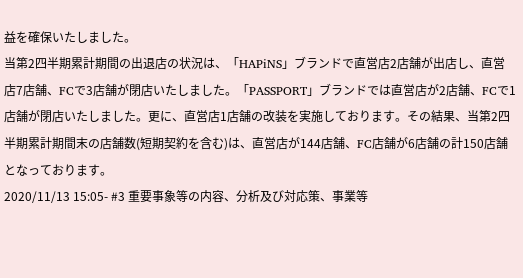益を確保いたしました。
当第2四半期累計期間の出退店の状況は、「HAPiNS」ブランドで直営店2店舗が出店し、直営店7店舗、FCで3店舗が閉店いたしました。「PASSPORT」ブランドでは直営店が2店舗、FCで1店舗が閉店いたしました。更に、直営店1店舗の改装を実施しております。その結果、当第2四半期累計期間末の店舗数(短期契約を含む)は、直営店が144店舗、FC店舗が6店舗の計150店舗となっております。
2020/11/13 15:05- #3 重要事象等の内容、分析及び対応策、事業等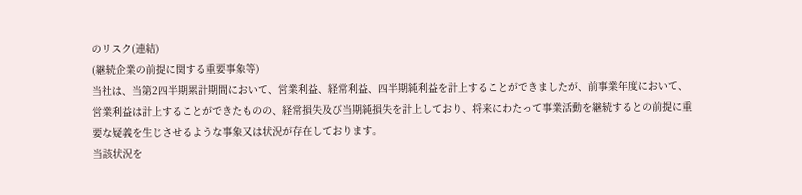のリスク(連結)
(継続企業の前提に関する重要事象等)
当社は、当第2四半期累計期間において、営業利益、経常利益、四半期純利益を計上することができましたが、前事業年度において、営業利益は計上することができたものの、経常損失及び当期純損失を計上しており、将来にわたって事業活動を継続するとの前提に重要な疑義を生じさせるような事象又は状況が存在しております。
当該状況を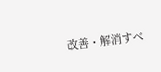改善・解消すべ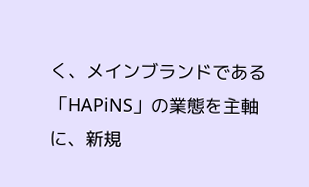く、メインブランドである「HAPiNS」の業態を主軸に、新規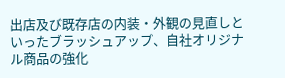出店及び既存店の内装・外観の見直しといったブラッシュアップ、自社オリジナル商品の強化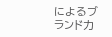によるブランド力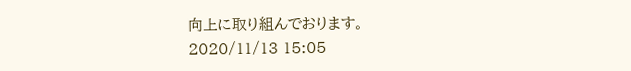向上に取り組んでおります。
2020/11/13 15:05